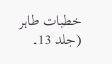خطبات طاہر (جلد 13۔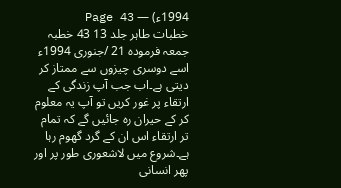1994ء) — Page 43
خطبات طاہر جلد 13 43 خطبہ جمعہ فرمودہ 21 /جنوری 1994ء اسے دوسری چیزوں سے ممتاز کر دیتی ہے۔اب جب آپ زندگی کے ارتقاء پر غور کریں تو آپ یہ معلوم کر کے حیران رہ جائیں گے کہ تمام تر ارتقاء اس ان کے گرد گھوم رہا ہے۔شروع میں لاشعوری طور پر اور پھر انسانی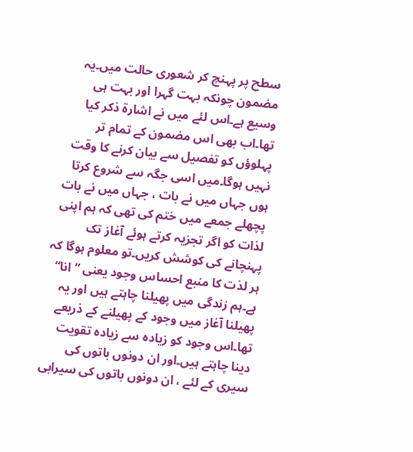سطح پر پہنچ کر شعوری حالت میں۔یہ مضمون چونکہ بہت گہرا اور بہت ہی وسیع ہے۔اس لئے میں نے اشارۃ ذکر کیا تھا۔اب بھی اس مضمون کے تمام تر پہلوؤں کو تفصیل سے بیان کرنے کا وقت نہیں ہوگا۔میں اسی جگہ سے شروع کرتا ہوں جہاں میں نے بات ، جہاں میں نے بات پچھلے جمعے میں ختم کی تھی کہ ہم اپنی لذات کو اگر تجزیہ کرتے ہوئے آغاز تک پہنچانے کی کوشش کریں۔تو معلوم ہوگا کہ ہر لذت کا منبع احساس وجود یعنی ”انا“ ہے۔ہم زندگی میں پھیلنا چاہتے ہیں اور یہ پھیلنا آغاز میں وجود کے پھیلنے کے ذریعے تھا۔اس وجود کو زیادہ سے زیادہ تقویت دینا چاہتے ہیں۔اور ان دونوں باتوں کی سیری کے لئے ، ان دونوں باتوں کی سیرابی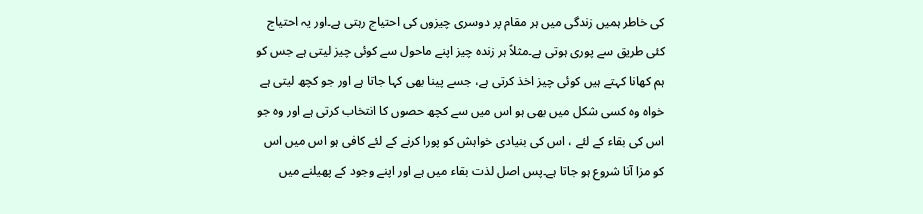کی خاطر ہمیں زندگی میں ہر مقام پر دوسری چیزوں کی احتیاج رہتی ہے۔اور یہ احتیاج کئی طریق سے پوری ہوتی ہے۔مثلاً ہر زندہ چیز اپنے ماحول سے کوئی چیز لیتی ہے جس کو ہم کھانا کہتے ہیں کوئی چیز اخذ کرتی ہے، جسے پینا بھی کہا جاتا ہے اور جو کچھ لیتی ہے خواہ وہ کسی شکل میں بھی ہو اس میں سے کچھ حصوں کا انتخاب کرتی ہے اور وہ جو اس کی بقاء کے لئے ، اس کی بنیادی خواہش کو پورا کرنے کے لئے کافی ہو اس میں اس کو مزا آنا شروع ہو جاتا ہے۔پس اصل لذت بقاء میں ہے اور اپنے وجود کے پھیلنے میں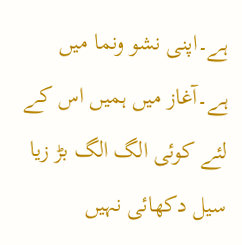ہے۔اپنی نشو ونما میں ہے۔آغاز میں ہمیں اس کے لئے کوئی الگ الگ بڑ زیا سیل دکھائی نہیں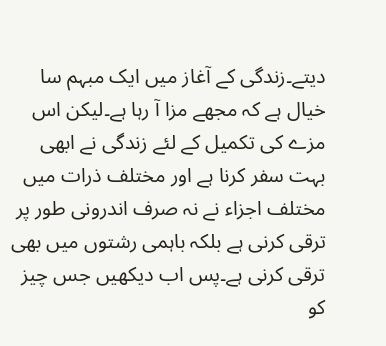دیتے۔زندگی کے آغاز میں ایک مبہم سا خیال ہے کہ مجھے مزا آ رہا ہے۔لیکن اس مزے کی تکمیل کے لئے زندگی نے ابھی بہت سفر کرنا ہے اور مختلف ذرات میں مختلف اجزاء نے نہ صرف اندرونی طور پر ترقی کرنی ہے بلکہ باہمی رشتوں میں بھی ترقی کرنی ہے۔پس اب دیکھیں جس چیز کو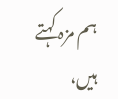ہم مزہ کہتے ہیں،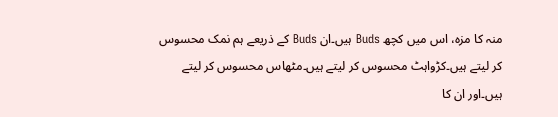منہ کا مزہ، اس میں کچھ Buds ہیں۔ان Buds کے ذریعے ہم نمک محسوس کر لیتے ہیں۔کڑواہٹ محسوس کر لیتے ہیں۔مٹھاس محسوس کر لیتے ہیں۔اور ان کا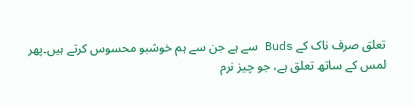تعلق صرف ناک کے Buds سے ہے جن سے ہم خوشبو محسوس کرتے ہیں۔پھر لمس کے ساتھ تعلق ہے، جو چیز نرم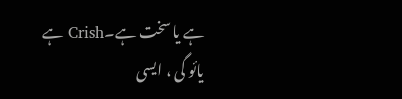ہے یا سخت ہے۔Crish ہے یائو گی ، ایسی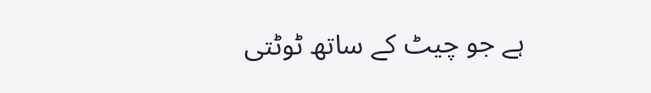ہے جو چیٹ کے ساتھ ٹوٹتی